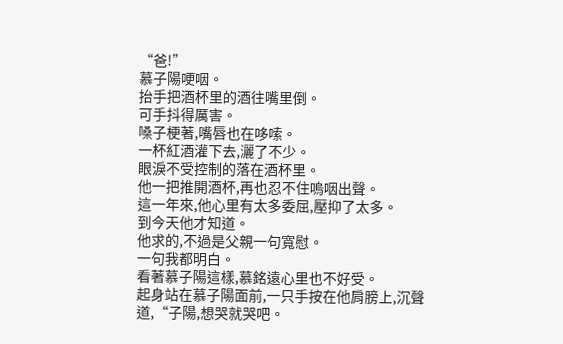“爸!”
慕子陽哽咽。
抬手把酒杯里的酒往嘴里倒。
可手抖得厲害。
嗓子梗著,嘴唇也在哆嗦。
一杯紅酒灌下去,灑了不少。
眼淚不受控制的落在酒杯里。
他一把推開酒杯,再也忍不住嗚咽出聲。
這一年來,他心里有太多委屈,壓抑了太多。
到今天他才知道。
他求的,不過是父親一句寬慰。
一句我都明白。
看著慕子陽這樣,慕銘遠心里也不好受。
起身站在慕子陽面前,一只手按在他肩膀上,沉聲道,“子陽,想哭就哭吧。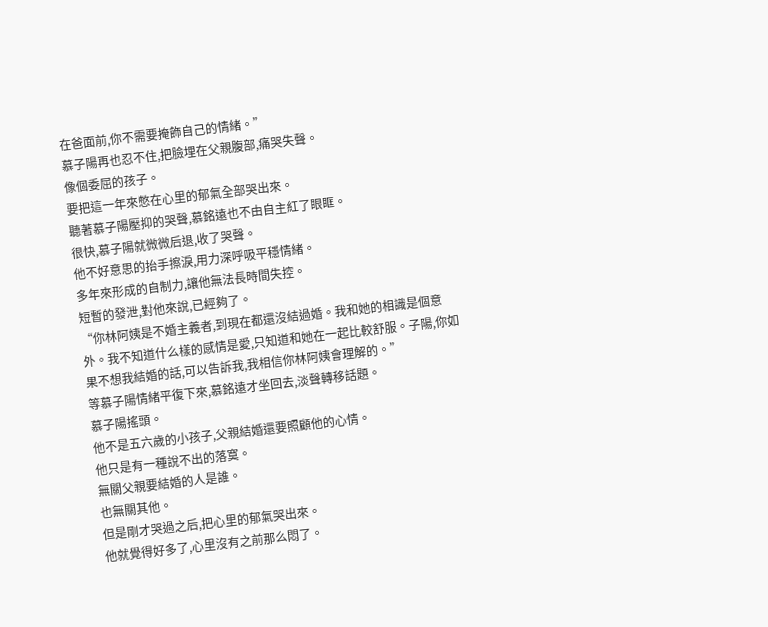在爸面前,你不需要掩飾自己的情緒。”
慕子陽再也忍不住,把臉埋在父親腹部,痛哭失聲。
像個委屈的孩子。
要把這一年來憋在心里的郁氣全部哭出來。
聽著慕子陽壓抑的哭聲,慕銘遠也不由自主紅了眼眶。
很快,慕子陽就微微后退,收了哭聲。
他不好意思的抬手擦淚,用力深呼吸平穩情緒。
多年來形成的自制力,讓他無法長時間失控。
短暫的發泄,對他來說,已經夠了。
“你林阿姨是不婚主義者,到現在都還沒結過婚。我和她的相識是個意外。我不知道什么樣的感情是愛,只知道和她在一起比較舒服。子陽,你如果不想我結婚的話,可以告訴我,我相信你林阿姨會理解的。”
等慕子陽情緒平復下來,慕銘遠才坐回去,淡聲轉移話題。
慕子陽搖頭。
他不是五六歲的小孩子,父親結婚還要照顧他的心情。
他只是有一種說不出的落寞。
無關父親要結婚的人是誰。
也無關其他。
但是剛才哭過之后,把心里的郁氣哭出來。
他就覺得好多了,心里沒有之前那么悶了。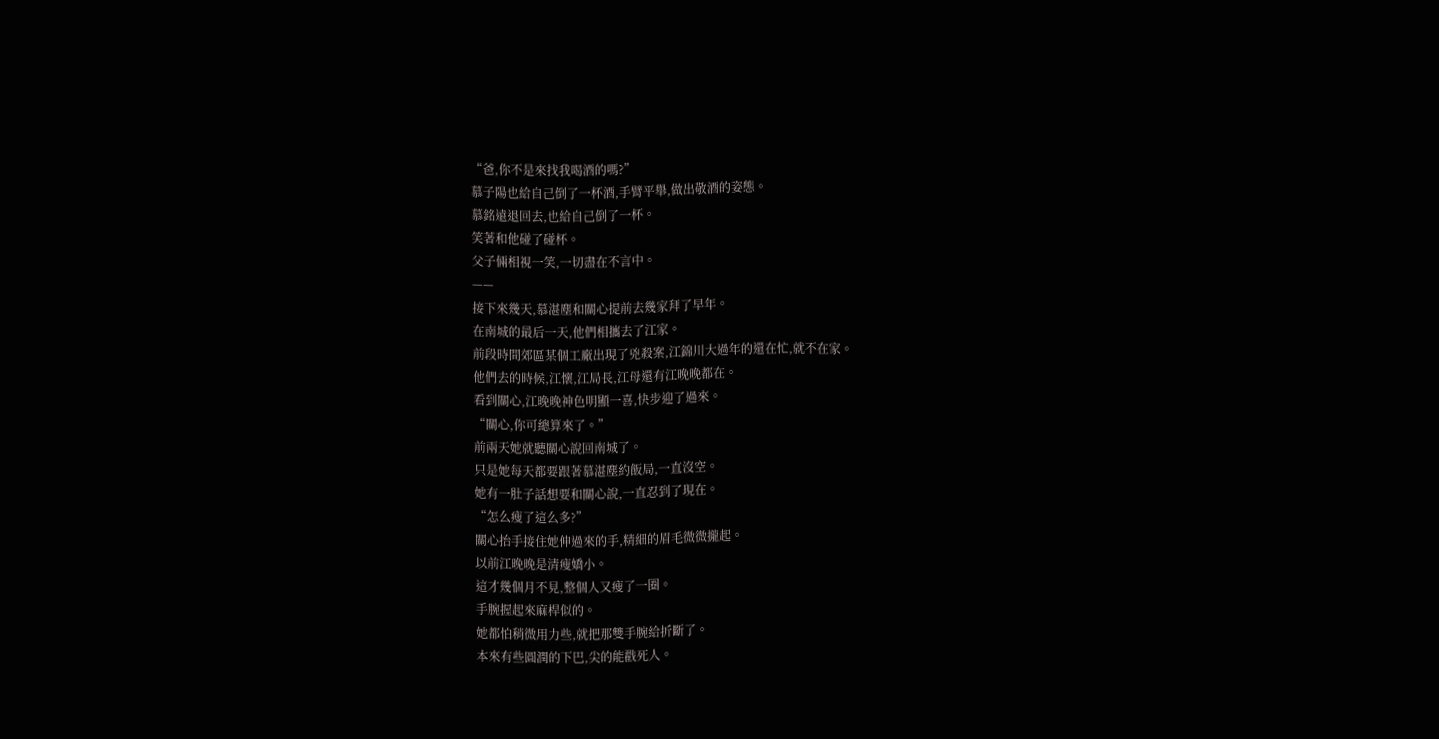“爸,你不是來找我喝酒的嗎?”
慕子陽也給自己倒了一杯酒,手臂平舉,做出敬酒的姿態。
慕銘遠退回去,也給自己倒了一杯。
笑著和他碰了碰杯。
父子倆相視一笑,一切盡在不言中。
——
接下來幾天,慕湛塵和關心提前去幾家拜了早年。
在南城的最后一天,他們相攜去了江家。
前段時間郊區某個工廠出現了兇殺案,江錦川大過年的還在忙,就不在家。
他們去的時候,江懷,江局長,江母還有江晚晚都在。
看到關心,江晚晚神色明顯一喜,快步迎了過來。
“關心,你可總算來了。”
前兩天她就聽關心說回南城了。
只是她每天都要跟著慕湛塵約飯局,一直沒空。
她有一肚子話想要和關心說,一直忍到了現在。
“怎么瘦了這么多?”
關心抬手接住她伸過來的手,精細的眉毛微微攏起。
以前江晚晚是清瘦嬌小。
這才幾個月不見,整個人又瘦了一圈。
手腕握起來麻桿似的。
她都怕稍微用力些,就把那雙手腕給折斷了。
本來有些圓潤的下巴,尖的能戳死人。